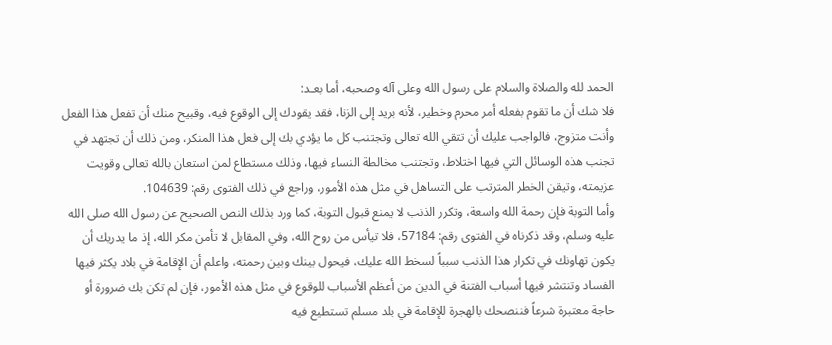الحمد لله والصلاة والسلام على رسول الله وعلى آله وصحبه، أما بعـد:
فلا شك أن ما تقوم بفعله أمر محرم وخطير، لأنه بريد إلى الزنا، فقد يقودك إلى الوقوع فيه، وقبيح منك أن تفعل هذا الفعل وأنت متزوج، فالواجب عليك أن تتقي الله تعالى وتجتنب كل ما يؤدي بك إلى فعل هذا المنكر، ومن ذلك أن تجتهد في تجنب هذه الوسائل التي فيها اختلاط، وتجتنب مخالطة النساء فيها، وذلك مستطاع لمن استعان بالله تعالى وقويت عزيمته، وتيقن الخطر المترتب على التساهل في مثل هذه الأمور، وراجع في ذلك الفتوى رقم: 104639.
وأما التوبة فإن رحمة الله واسعة، وتكرر الذنب لا يمنع قبول التوبة، كما ورد بذلك النص الصحيح عن رسول الله صلى الله عليه وسلم، وقد ذكرناه في الفتوى رقم: 57184، فلا تيأس من روح الله، وفي المقابل لا تأمن مكر الله، إذ ما يدريك أن يكون تهاونك في تكرار هذا الذنب سبباً لسخط الله عليك، فيحول بينك وبين رحمته، واعلم أن الإقامة في بلاد يكثر فيها الفساد وتنتشر فيها أسباب الفتنة في الدين من أعظم الأسباب للوقوع في مثل هذه الأمور، فإن لم تكن بك ضرورة أو حاجة معتبرة شرعاً فننصحك بالهجرة للإقامة في بلد مسلم تستطيع فيه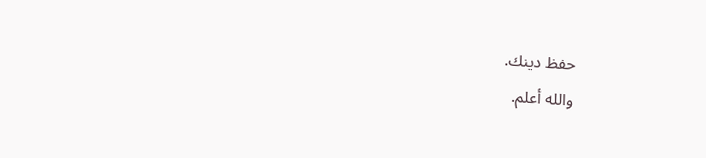حفظ دينك.
والله أعلم.